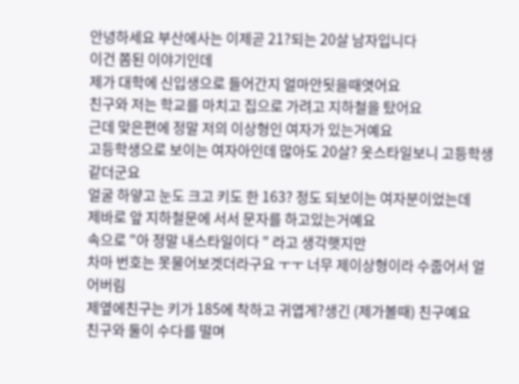안녕하세요 부산에사는 이제곧 21?되는 20살 남자입니다
이건 쫌된 이야기인데
제가 대학에 신입생으로 들어간지 얼마안됫을때엿어요
친구와 저는 학교를 마치고 집으로 가려고 지하철을 탔어요
근데 맞은편에 정말 저의 이상형인 여자가 있는거예요
고등학생으로 보이는 여자아인데 많아도 20살? 옷스타일보니 고등학생같더군요
얼굴 하얗고 눈도 크고 키도 한 163? 정도 되보이는 여자분이었는데
제바로 앞 지하철문에 서서 문자를 하고있는거예요
속으로 "아 정말 내스타일이다 " 라고 생각햇지만
차마 번호는 못물어보겟더라구요 ㅜㅜ 너무 제이상형이라 수줍어서 얼어버림
제옆에친구는 키가 185에 착하고 귀엽게?생긴 (제가볼때) 친구예요
친구와 둘이 수다를 떨며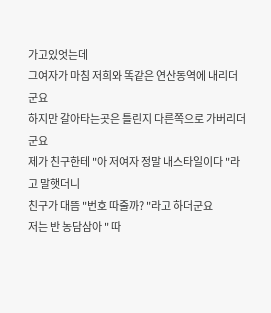가고있엇는데
그여자가 마침 저희와 똑같은 연산동역에 내리더군요
하지만 갈아타는곳은 틀린지 다른쪽으로 가버리더군요
제가 친구한테 "아 저여자 정말 내스타일이다 "라고 말햇더니
친구가 대뜸 "번호 따줄까? "라고 하더군요
저는 반 농담삼아 " 따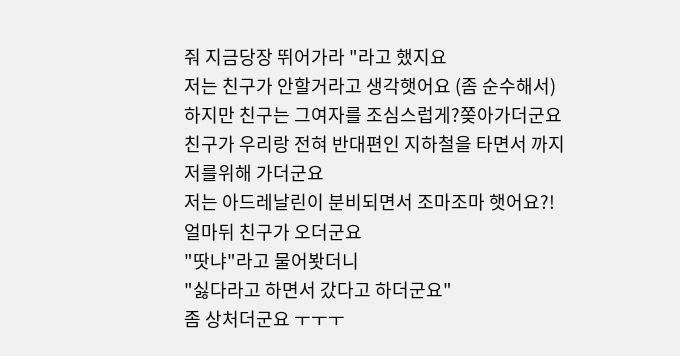줘 지금당장 뛰어가라 "라고 했지요
저는 친구가 안할거라고 생각햇어요 (좀 순수해서)
하지만 친구는 그여자를 조심스럽게?쫒아가더군요
친구가 우리랑 전혀 반대편인 지하철을 타면서 까지
저를위해 가더군요
저는 아드레날린이 분비되면서 조마조마 햇어요?!
얼마뒤 친구가 오더군요
"땃냐"라고 물어봣더니
"싫다라고 하면서 갔다고 하더군요"
좀 상처더군요 ㅜㅜㅜ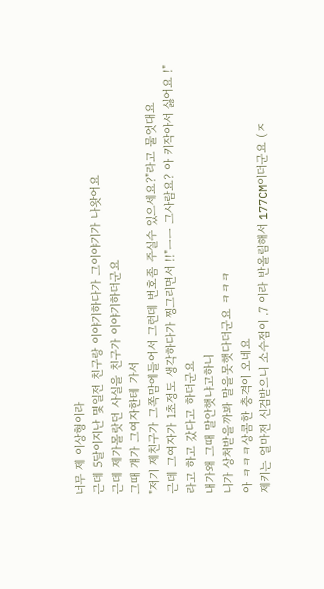너무 제 이상형이라
근데 5달이지난 몇일전 친구랑 이야기하다가 그이야기가 나왓어요
근데 제가몰랏던 사실을 친구가 이야기하더군요
그때 걔가 그여자한테 가서
"저기 제친구가 그쪽맘에들어서 그런데 번호좀 주실수 있으세요?"라고 물엇대요
근데 그여자가 1초정도 생각하다가 찡그리면서 !!"ㅡㅡ 그사람요? 아 키작아서 싫어요 !"라고 하고 갔다고 하더군요
내가왜 그때 말안햇냐고하니
니가 상처받을까봐 말을못햇다더군요 ㅋㅋㅋ
아 ㅋㅋㅋ상콤한 충격이 오네요
제키는 얼마전 신검받으니 소수점이 .7 이라 반올림해서 177CM이더군요 (ㅈ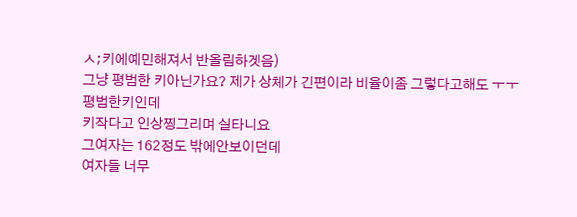ㅅ;키에예민해져서 반올림하겟음)
그냥 평범한 키아닌가요? 제가 상체가 긴편이라 비율이좀 그렇다고해도 ㅜㅜ
평범한키인데
키작다고 인상찡그리며 실타니요
그여자는 162정도 밖에안보이던데
여자들 너무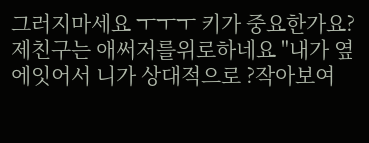그러지마세요 ㅜㅜㅜ 키가 중요한가요?
제친구는 애써저를위로하네요 "내가 옆에잇어서 니가 상대적으로 ?작아보여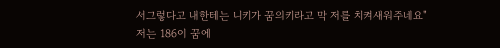서그렇다고 내한테는 니키가 꿈의키라고 막 저를 치켜새워주네요"
저는 186이 꿈에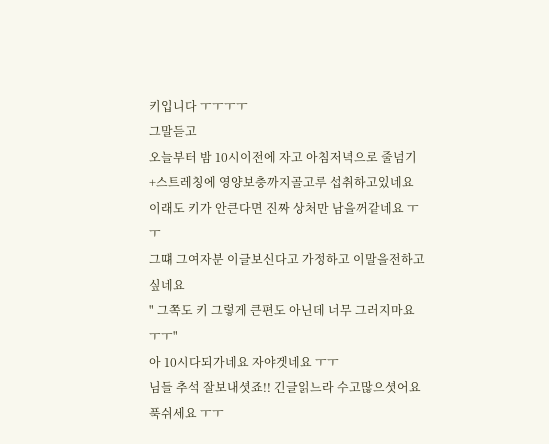키입니다 ㅜㅜㅜㅜ
그말듣고
오늘부터 밤 10시이전에 자고 아침저녁으로 줄넘기 +스트레칭에 영양보충까지골고루 섭취하고있네요
이래도 키가 안큰다면 진짜 상처만 남을꺼같네요 ㅜㅜ
그떄 그여자분 이글보신다고 가정하고 이말을전하고싶네요
" 그쪽도 키 그렇게 큰편도 아닌데 너무 그러지마요 ㅜㅜ"
아 10시다되가네요 자야겟네요 ㅜㅜ
님들 추석 잘보내셧죠!! 긴글읽느라 수고많으셧어요 푹쉬세요 ㅜㅜ